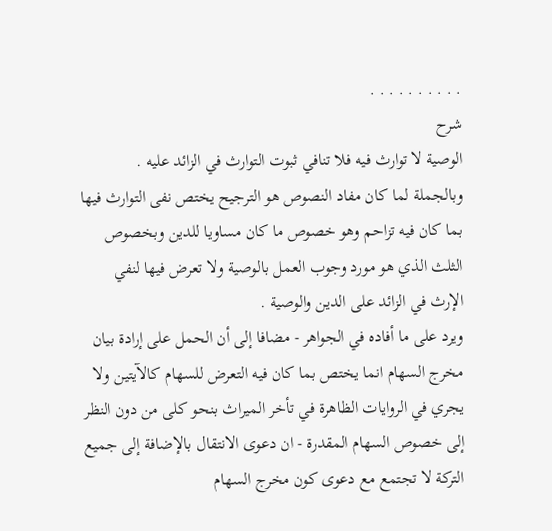. . . . . . . . . .
شرح
الوصية لا توارث فيه فلا تنافي ثبوت التوارث في الزائد عليه .
وبالجملة لما كان مفاد النصوص هو الترجيح يختص نفى التوارث فيها بما كان فيه تزاحم وهو خصوص ما كان مساويا للدين وبخصوص الثلث الذي هو مورد وجوب العمل بالوصية ولا تعرض فيها لنفي الإرث في الزائد على الدين والوصية .
ويرد على ما أفاده في الجواهر - مضافا إلى أن الحمل على إرادة بيان مخرج السهام انما يختص بما كان فيه التعرض للسهام كالآيتين ولا يجري في الروايات الظاهرة في تأخر الميراث بنحو كلى من دون النظر إلى خصوص السهام المقدرة - ان دعوى الانتقال بالإضافة إلى جميع التركة لا تجتمع مع دعوى كون مخرج السهام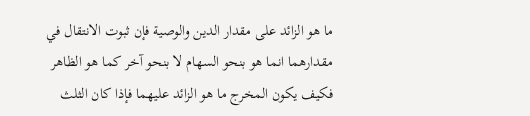ما هو الزائد على مقدار الدين والوصية فإن ثبوت الانتقال في مقدارهما انما هو بنحو السهام لا بنحو آخر كما هو الظاهر فكيف يكون المخرج ما هو الزائد عليهما فإذا كان الثلث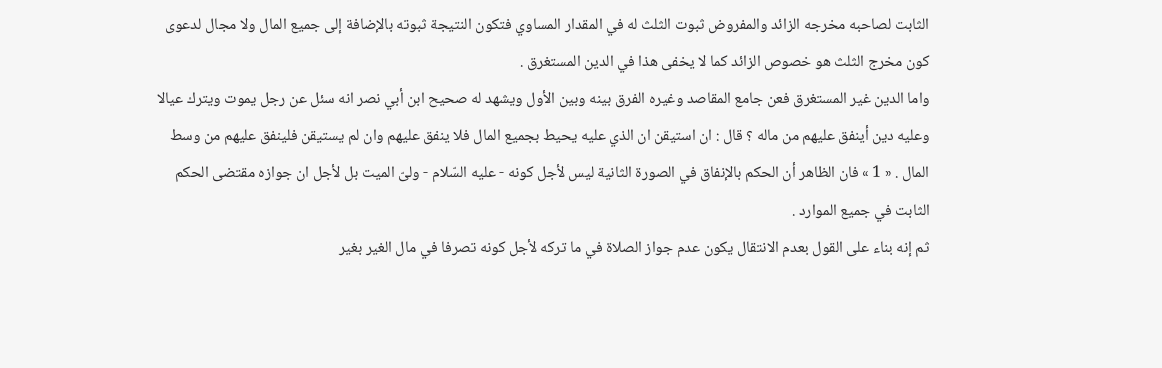الثابت لصاحبه مخرجه الزائد والمفروض ثبوت الثلث له في المقدار المساوي فتكون النتيجة ثبوته بالإضافة إلى جميع المال ولا مجال لدعوى كون مخرج الثلث هو خصوص الزائد كما لا يخفى هذا في الدين المستغرق .
واما الدين غير المستغرق فعن جامع المقاصد وغيره الفرق بينه وبين الأول ويشهد له صحيح ابن أبي نصر انه سئل عن رجل يموت ويترك عيالا وعليه دين أينفق عليهم من ماله ؟ قال : ان استيقن ان الذي عليه يحيط بجميع المال فلا ينفق عليهم وان لم يستيقن فلينفق عليهم من وسط المال . « 1 » فان الظاهر أن الحكم بالإنفاق في الصورة الثانية ليس لأجل كونه - عليه السّلام - ولىّ الميت بل لأجل ان جوازه مقتضى الحكم الثابت في جميع الموارد .
ثم إنه بناء على القول بعدم الانتقال يكون عدم جواز الصلاة في ما تركه لأجل كونه تصرفا في مال الغير بغير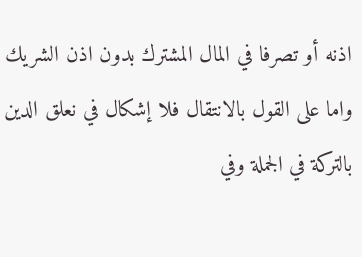اذنه أو تصرفا في المال المشترك بدون اذن الشريك واما على القول بالانتقال فلا إشكال في نعلق الدين بالتركة في الجملة وفي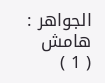الجواهر :
هامش
( 1 )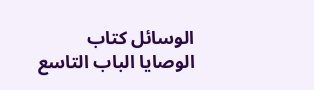الوسائل كتاب الوصايا الباب التاسع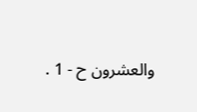والعشرون ح - 1 .